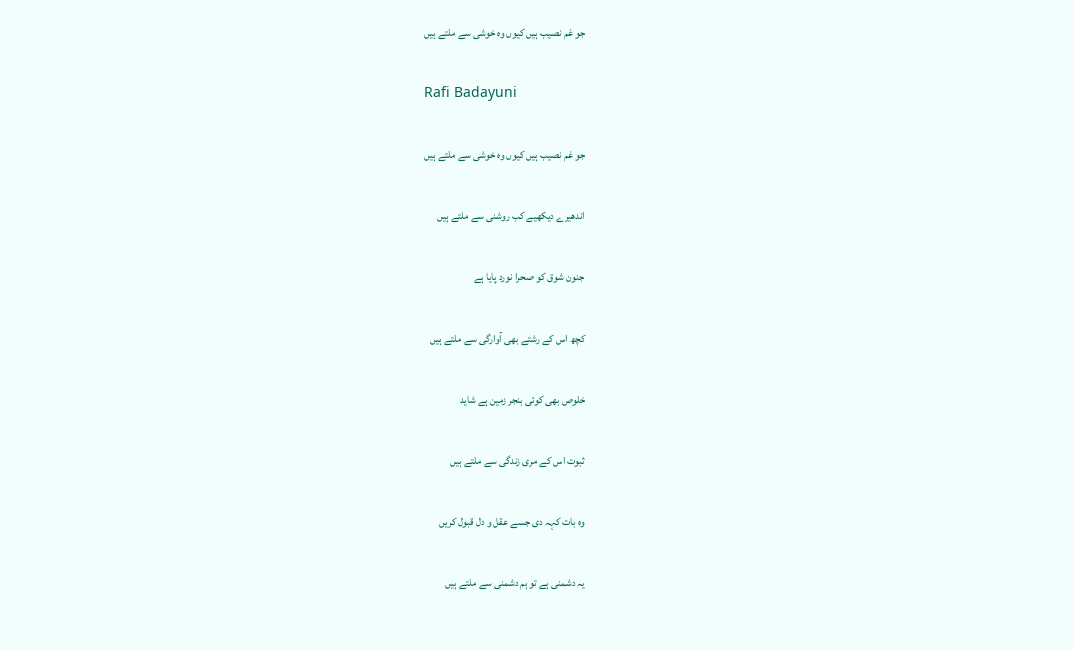جو غم نصیب ہیں کیوں وہ خوشی سے ملتے ہیں

Rafi Badayuni

جو غم نصیب ہیں کیوں وہ خوشی سے ملتے ہیں

اندھیرے دیکھیے کب روشنی سے ملتے ہیں

جنون شوق کو صحرا نورد پایا ہے

کچھ اس کے رشتے بھی آوارگی سے ملتے ہیں

خلوص بھی کوئی بنجر زمین ہے شاید

ثبوت اس کے مری زندگی سے ملتے ہیں

وہ بات کہہ دی جسے عقل و دل قبول کریں

یہ دشمنی ہے تو ہم دشمنی سے ملتے ہیں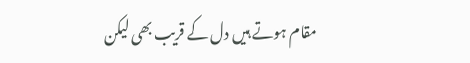مقام ہوتے ہیں دل کے قریب بھی لیکن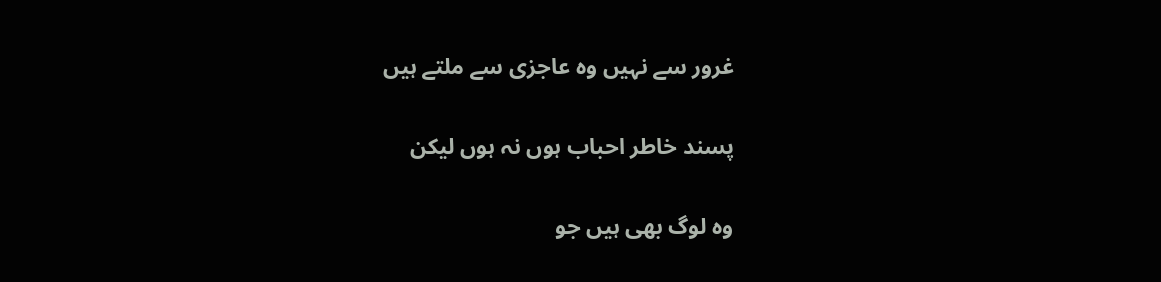غرور سے نہیں وہ عاجزی سے ملتے ہیں

پسند خاطر احباب ہوں نہ ہوں لیکن

وہ لوگ بھی ہیں جو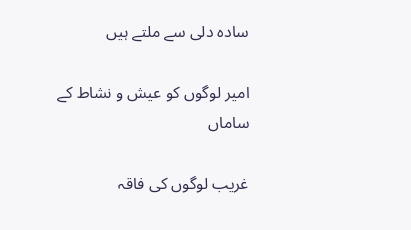سادہ دلی سے ملتے ہیں

امیر لوگوں کو عیش و نشاط کے ساماں

غریب لوگوں کی فاقہ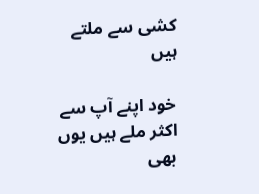کشی سے ملتے ہیں

خود اپنے آپ سے اکثر ملے ہیں یوں بھی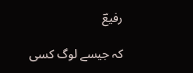رفیعؔ

کہ جیسے لوگ کسی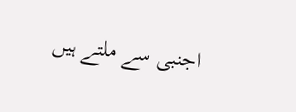اجنبی سے ملتے ہیں